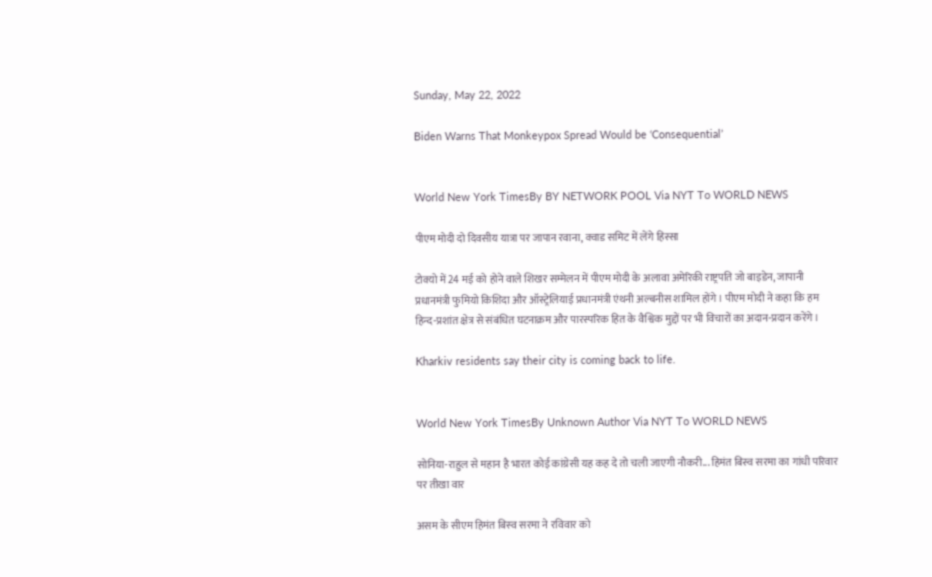Sunday, May 22, 2022

Biden Warns That Monkeypox Spread Would be ‘Consequential’


World New York TimesBy BY NETWORK POOL Via NYT To WORLD NEWS

पीएम मोदी दो दिवसीय यात्रा पर जापान रवाना, क्वाड समिट में लेंगे हिस्सा

टोक्यो में 24 मई को होने वाले शिखर सम्मेलन में पीएम मोदी के अलावा अमेरिकी राष्ट्रपति जो बाइडेन, जापानी प्रधानमंत्री फुमियो किशिदा और ऑस्ट्रेलियाई प्रधानमंत्री एंथनी अल्बनीस शामिल होंगे। पीएम मोदी ने कहा कि हम हिन्द-प्रशांत क्षेत्र से संबंधित घटनाक्रम और पारस्परिक हित के वैश्विक मुद्दों पर भी विचारों का अदान-प्रदान करेंगे।

Kharkiv residents say their city is coming back to life.


World New York TimesBy Unknown Author Via NYT To WORLD NEWS

सोनिया-राहुल से महान है भारत कोई कांग्रेसी यह कह दे तो चली जाएगी नौकरी... हिमंत बिस्व सरमा का गांधी परिवार पर तीखा वार

असम के सीएम हिमंत बिस्‍व सरमा ने रविवार को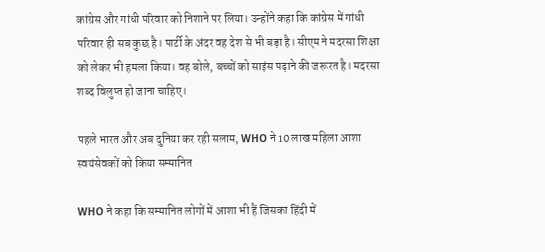कांग्रेस और गांधी परिवार को निशाने पर लिया। उन्‍होंने कहा कि कांग्रेस में गांधी परिवार ही सब कुछ है। पार्टी के अंदर वह देश से भी बड़ा है। सीएम ने मदरसा शिक्षा को लेकर भी हमला किया। वह बोले, बच्‍चों को साइंस पढ़ाने की जरूरत है। मदरसा शब्‍द विलुप्‍त हो जाना चाहिए।

पहले भारत और अब दुनिया कर रही सलाम, WHO ने 10 लाख महिला आशा स्वयंसेवकों को किया सम्मानित

WHO ने कहा कि सम्मानित लोगों में आशा भी हैं जिसका हिंदी में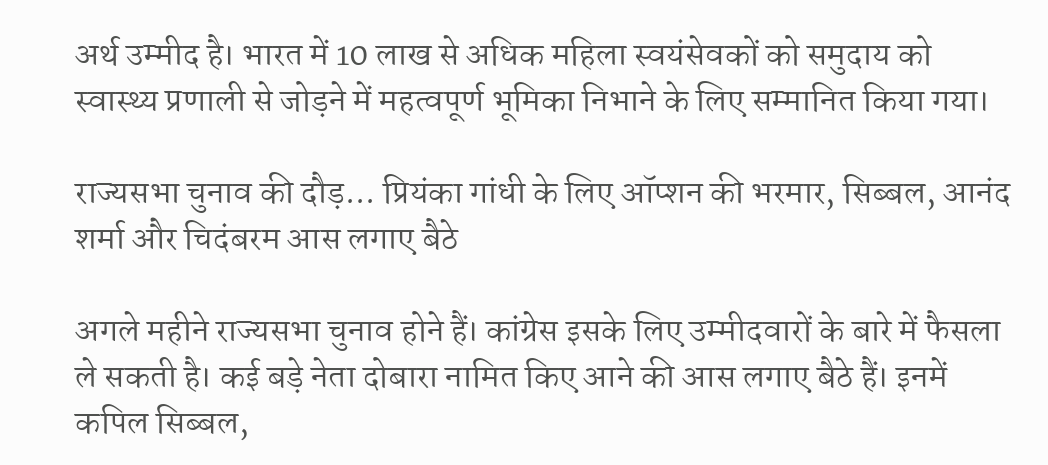अर्थ उम्मीद है। भारत में 10 लाख से अधिक महिला स्वयंसेवकों को समुदाय को स्वास्थ्य प्रणाली से जोड़ने में महत्वपूर्ण भूमिका निभाने के लिए सम्मानित किया गया।

राज्यसभा चुनाव की दौड़... प्रियंका गांधी के लिए ऑप्‍शन की भरमार, सिब्बल, आनंद शर्मा और चिदंबरम आस लगाए बैठे

अगले महीने राज्‍यसभा चुनाव होने हैं। कांग्रेस इसके लिए उम्मीदवारों के बारे में फैसला ले सकती है। कई बड़े नेता दोबारा नामित किए आने की आस लगाए बैठे हैं। इनमें कपिल सिब्बल,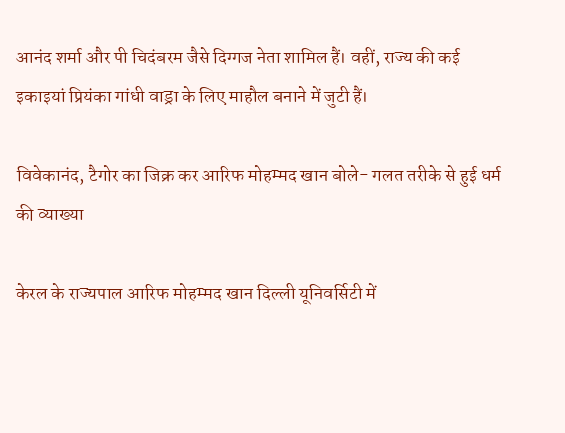आनंद शर्मा और पी चिदंबरम जैसे दिग्गज नेता शामिल हैं। वहीं, राज्‍य की कई इकाइयां प्रियंका गांधी वाड्रा के लिए माहौल बनाने में जुटी हैं।

विवेकानंद, टैगोर का जिक्र कर आरिफ मोहम्मद खान बोले- गलत तरीके से हुई धर्म की व्‍याख्‍या

केरल के राज्यपाल आरिफ मोहम्मद खान दिल्‍ली यूनिवर्सिटी में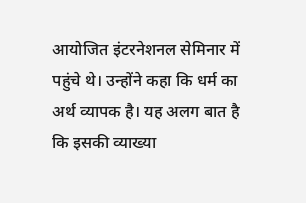आयोजित इंटरनेशनल सेमिनार में पहुंचे थे। उन्‍होंने कहा कि धर्म का अर्थ व्यापक है। यह अलग बात है कि इसकी व्याख्या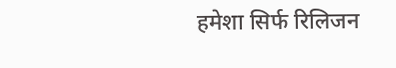हमेशा सिर्फ रिलिजन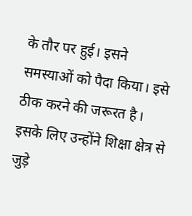के तौर पर हुई। इसने समस्‍याओं को पैदा किया। इसे ठीक करने की जरूरत है। इसके लिए उन्‍होंने शिक्षा क्षेत्र से जुड़े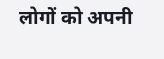लोगों को अपनी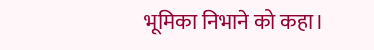भूमिका निभाने को कहा।